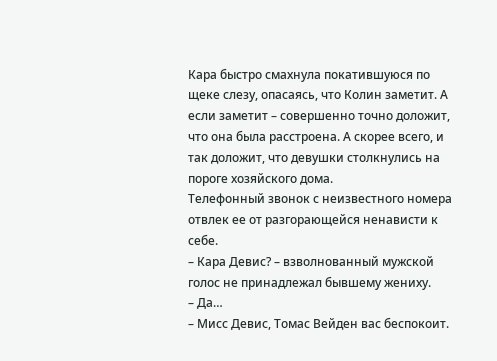Кара быстро смахнула покатившуюся по щеке слезу, опасаясь, что Колин заметит. А если заметит – совершенно точно доложит, что она была расстроена. А скорее всего, и так доложит, что девушки столкнулись на пороге хозяйского дома.
Телефонный звонок с неизвестного номера отвлек ее от разгорающейся ненависти к себе.
– Кара Девис? – взволнованный мужской голос не принадлежал бывшему жениху.
– Да…
– Мисс Девис, Томас Вейден вас беспокоит.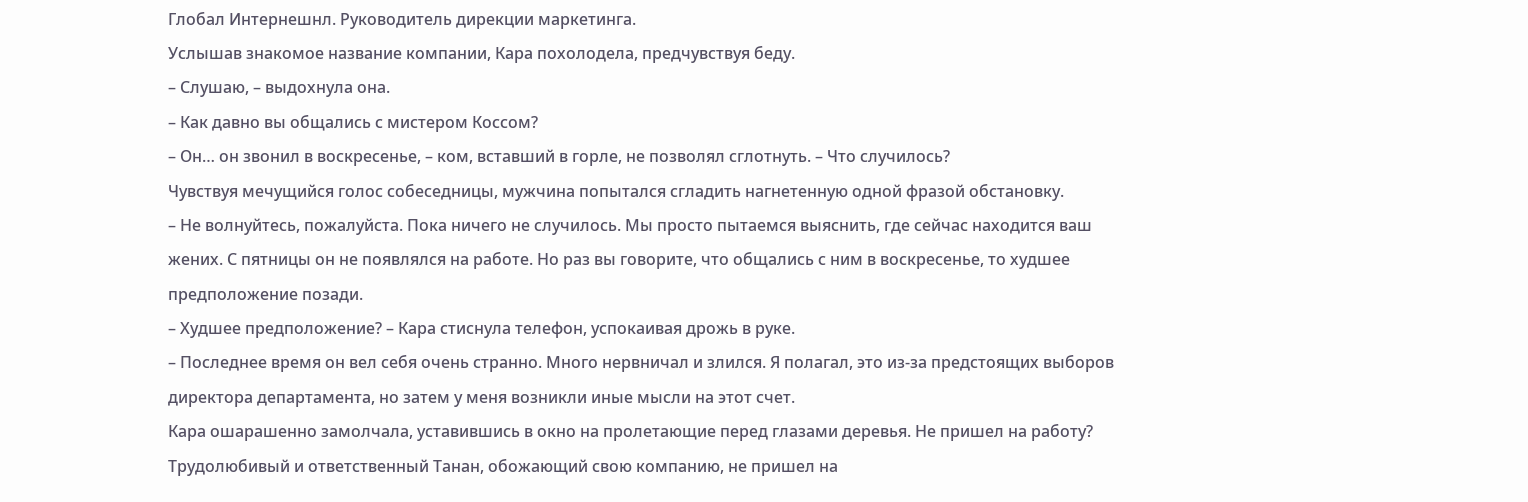Глобал Интернешнл. Руководитель дирекции маркетинга.
Услышав знакомое название компании, Кара похолодела, предчувствуя беду.
– Слушаю, – выдохнула она.
– Как давно вы общались с мистером Коссом?
– Он… он звонил в воскресенье, – ком, вставший в горле, не позволял сглотнуть. – Что случилось?
Чувствуя мечущийся голос собеседницы, мужчина попытался сгладить нагнетенную одной фразой обстановку.
– Не волнуйтесь, пожалуйста. Пока ничего не случилось. Мы просто пытаемся выяснить, где сейчас находится ваш жених. С пятницы он не появлялся на работе. Но раз вы говорите, что общались с ним в воскресенье, то худшее предположение позади.
– Худшее предположение? – Кара стиснула телефон, успокаивая дрожь в руке.
– Последнее время он вел себя очень странно. Много нервничал и злился. Я полагал, это из-за предстоящих выборов директора департамента, но затем у меня возникли иные мысли на этот счет.
Кара ошарашенно замолчала, уставившись в окно на пролетающие перед глазами деревья. Не пришел на работу? Трудолюбивый и ответственный Танан, обожающий свою компанию, не пришел на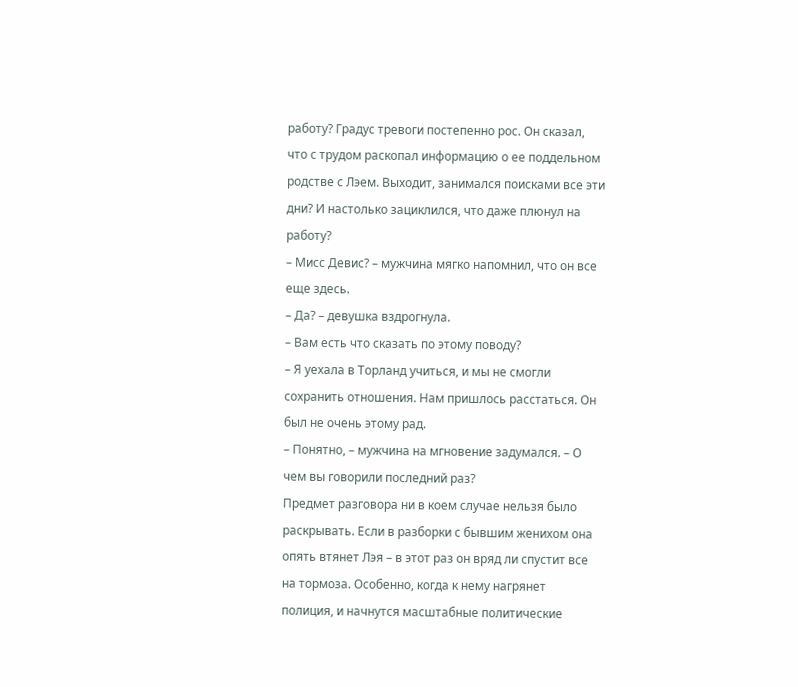работу? Градус тревоги постепенно рос. Он сказал, что с трудом раскопал информацию о ее поддельном родстве с Лэем. Выходит, занимался поисками все эти дни? И настолько зациклился, что даже плюнул на работу?
– Мисс Девис? – мужчина мягко напомнил, что он все еще здесь.
– Да? – девушка вздрогнула.
– Вам есть что сказать по этому поводу?
– Я уехала в Торланд учиться, и мы не смогли сохранить отношения. Нам пришлось расстаться. Он был не очень этому рад.
– Понятно, – мужчина на мгновение задумался. – О чем вы говорили последний раз?
Предмет разговора ни в коем случае нельзя было раскрывать. Если в разборки с бывшим женихом она опять втянет Лэя – в этот раз он вряд ли спустит все на тормоза. Особенно, когда к нему нагрянет полиция, и начнутся масштабные политические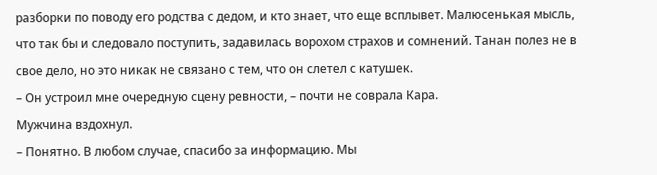разборки по поводу его родства с дедом, и кто знает, что еще всплывет. Малюсенькая мысль, что так бы и следовало поступить, задавилась ворохом страхов и сомнений. Танан полез не в свое дело, но это никак не связано с тем, что он слетел с катушек.
– Он устроил мне очередную сцену ревности, – почти не соврала Кара.
Мужчина вздохнул.
– Понятно. В любом случае, спасибо за информацию. Мы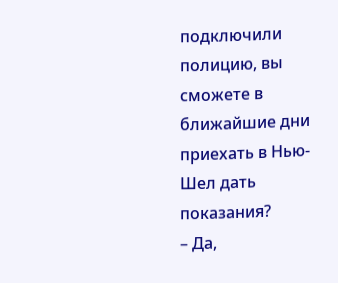подключили полицию, вы сможете в ближайшие дни приехать в Нью-Шел дать показания?
– Да,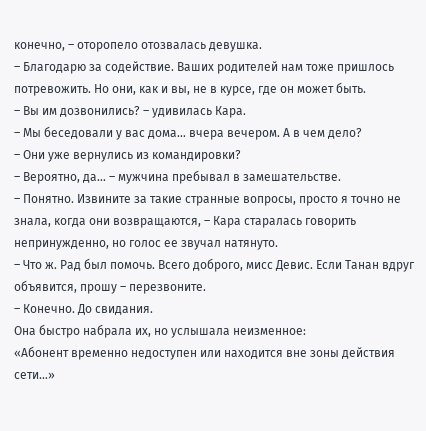конечно, – оторопело отозвалась девушка.
– Благодарю за содействие. Ваших родителей нам тоже пришлось потревожить. Но они, как и вы, не в курсе, где он может быть.
– Вы им дозвонились? – удивилась Кара.
– Мы беседовали у вас дома… вчера вечером. А в чем дело?
– Они уже вернулись из командировки?
– Вероятно, да… – мужчина пребывал в замешательстве.
– Понятно. Извините за такие странные вопросы, просто я точно не знала, когда они возвращаются, – Кара старалась говорить непринужденно, но голос ее звучал натянуто.
– Что ж. Рад был помочь. Всего доброго, мисс Девис. Если Танан вдруг объявится, прошу – перезвоните.
– Конечно. До свидания.
Она быстро набрала их, но услышала неизменное:
«Абонент временно недоступен или находится вне зоны действия сети…»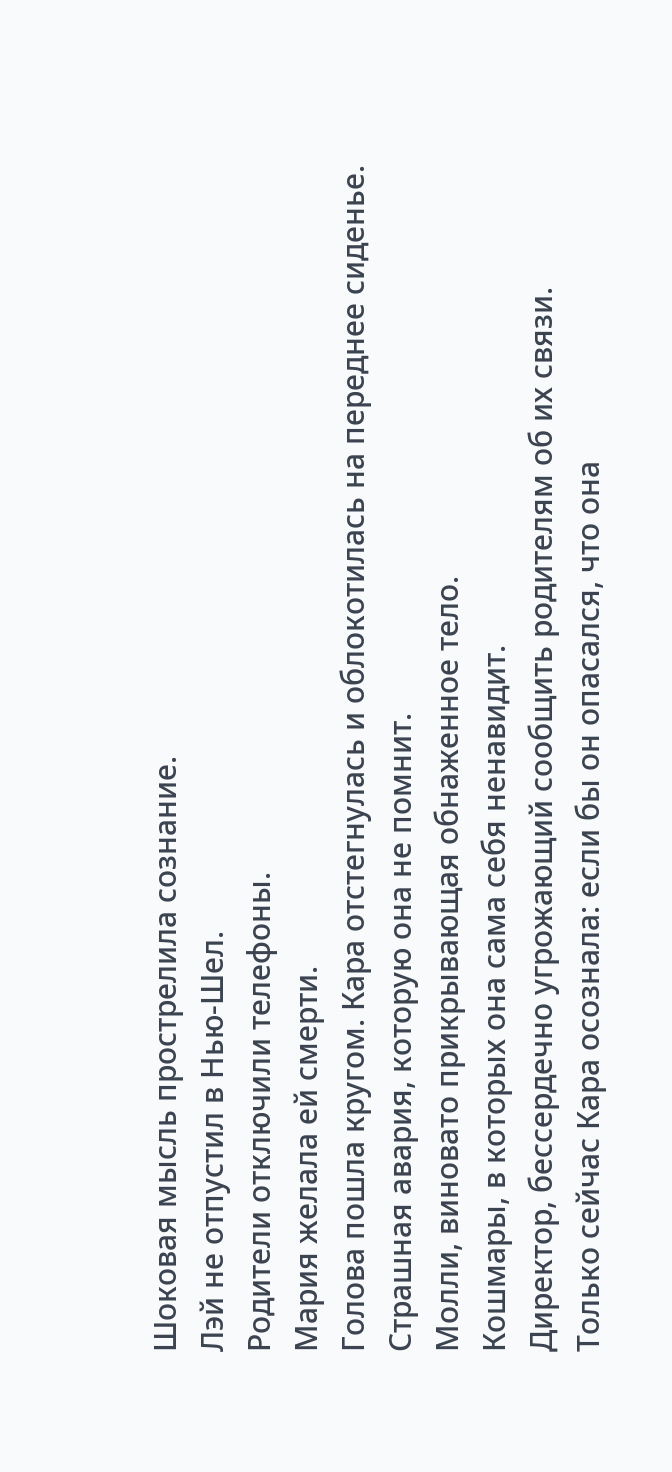Шоковая мысль прострелила сознание.
Лэй не отпустил в Нью-Шел.
Родители отключили телефоны.
Мария желала ей смерти.
Голова пошла кругом. Кара отстегнулась и облокотилась на переднее сиденье.
Страшная авария, которую она не помнит.
Молли, виновато прикрывающая обнаженное тело.
Кошмары, в которых она сама себя ненавидит.
Директор, бессердечно угрожающий сообщить родителям об их связи.
Только сейчас Кара осознала: если бы он опасался, что она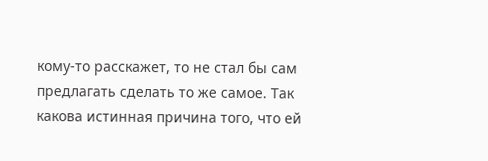кому-то расскажет, то не стал бы сам предлагать сделать то же самое. Так какова истинная причина того, что ей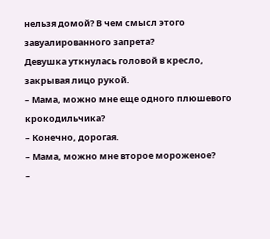нельзя домой? В чем смысл этого завуалированного запрета?
Девушка уткнулась головой в кресло, закрывая лицо рукой.
– Мама, можно мне еще одного плюшевого крокодильчика?
– Конечно, дорогая.
– Мама, можно мне второе мороженое?
–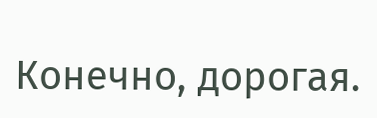Конечно, дорогая.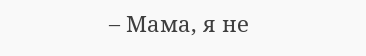– Мама, я не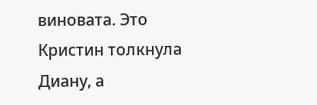виновата. Это Кристин толкнула Диану, а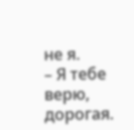не я.
– Я тебе верю, дорогая.